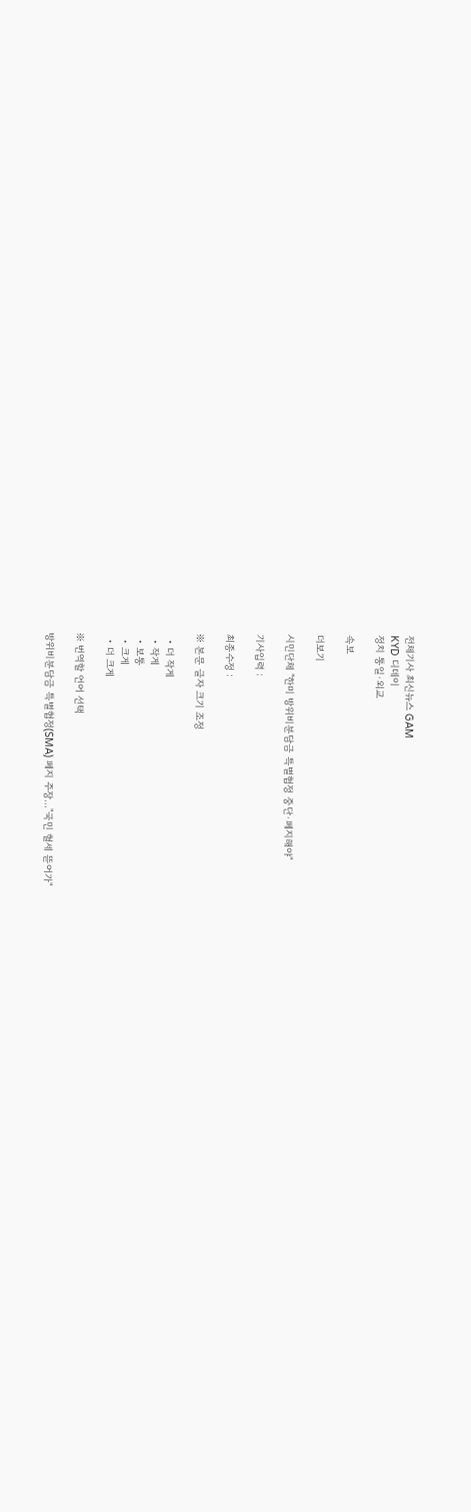전체기사 최신뉴스 GAM
KYD 디데이
정치 통일·외교

속보

더보기

시민단체 "한미 방위비분담금 특별협정 중단·폐지해야"

기사입력 :

최종수정 :

※ 본문 글자 크기 조정

  • 더 작게
  • 작게
  • 보통
  • 크게
  • 더 크게

※ 번역할 언어 선택

방위비분담금 특별협정(SMA) 폐지 주장..."국민 혈세 뜯어가"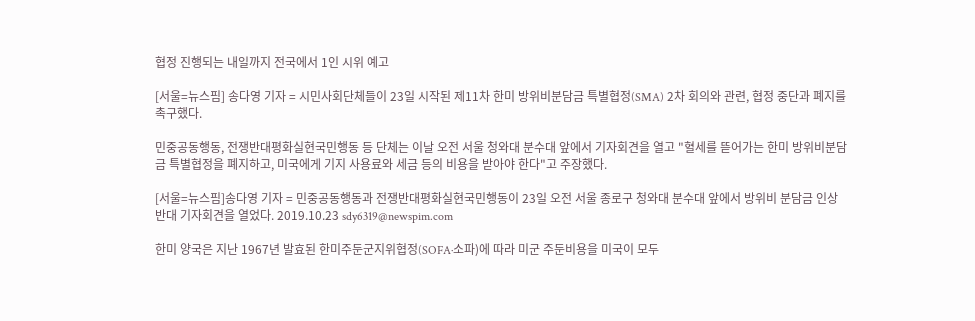협정 진행되는 내일까지 전국에서 1인 시위 예고

[서울=뉴스핌] 송다영 기자 = 시민사회단체들이 23일 시작된 제11차 한미 방위비분담금 특별협정(SMA) 2차 회의와 관련, 협정 중단과 폐지를 촉구했다.

민중공동행동, 전쟁반대평화실현국민행동 등 단체는 이날 오전 서울 청와대 분수대 앞에서 기자회견을 열고 "혈세를 뜯어가는 한미 방위비분담금 특별협정을 폐지하고, 미국에게 기지 사용료와 세금 등의 비용을 받아야 한다"고 주장했다.

[서울=뉴스핌]송다영 기자 = 민중공동행동과 전쟁반대평화실현국민행동이 23일 오전 서울 종로구 청와대 분수대 앞에서 방위비 분담금 인상 반대 기자회견을 열었다. 2019.10.23 sdy6319@newspim.com

한미 양국은 지난 1967년 발효된 한미주둔군지위협정(SOFA·소파)에 따라 미군 주둔비용을 미국이 모두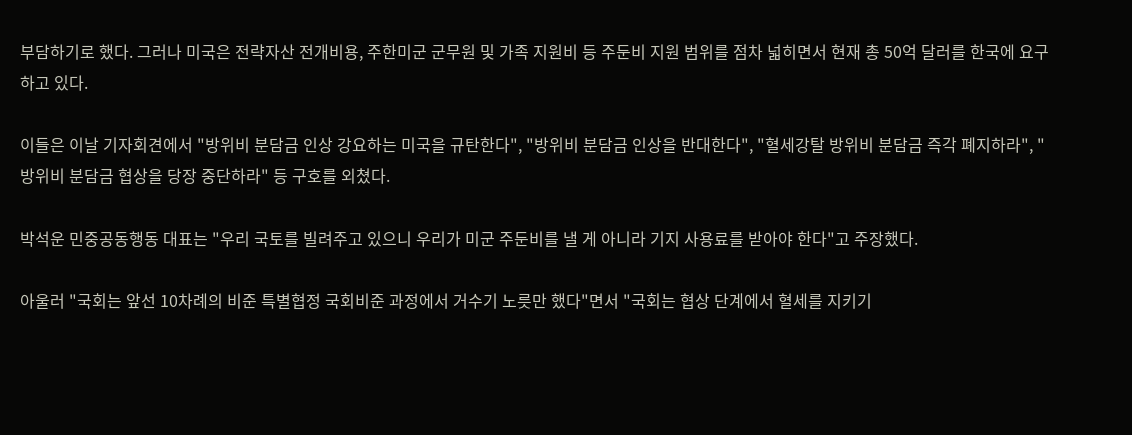부담하기로 했다. 그러나 미국은 전략자산 전개비용, 주한미군 군무원 및 가족 지원비 등 주둔비 지원 범위를 점차 넓히면서 현재 총 50억 달러를 한국에 요구하고 있다.

이들은 이날 기자회견에서 "방위비 분담금 인상 강요하는 미국을 규탄한다", "방위비 분담금 인상을 반대한다", "혈세강탈 방위비 분담금 즉각 폐지하라", "방위비 분담금 협상을 당장 중단하라" 등 구호를 외쳤다.

박석운 민중공동행동 대표는 "우리 국토를 빌려주고 있으니 우리가 미군 주둔비를 낼 게 아니라 기지 사용료를 받아야 한다"고 주장했다.

아울러 "국회는 앞선 10차례의 비준 특별협정 국회비준 과정에서 거수기 노릇만 했다"면서 "국회는 협상 단계에서 혈세를 지키기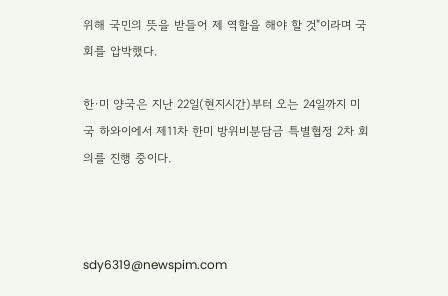위해 국민의 뜻을 받들어 제 역할을 해야 할 것"이라며 국회를 압박했다.

한·미 양국은 지난 22일(현지시간)부터 오는 24일까지 미국 하와이에서 제11차 한미 방위비분담금 특별협정 2차 회의를 진행 중이다.



sdy6319@newspim.com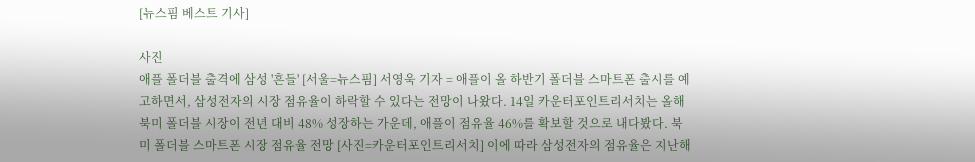[뉴스핌 베스트 기사]

사진
애플 폴더블 출격에 삼성 '흔들' [서울=뉴스핌] 서영욱 기자 = 애플이 올 하반기 폴더블 스마트폰 출시를 예고하면서, 삼성전자의 시장 점유율이 하락할 수 있다는 전망이 나왔다. 14일 카운터포인트리서치는 올해 북미 폴더블 시장이 전년 대비 48% 성장하는 가운데, 애플이 점유율 46%를 확보할 것으로 내다봤다. 북미 폴더블 스마트폰 시장 점유율 전망 [사진=카운터포인트리서치] 이에 따라 삼성전자의 점유율은 지난해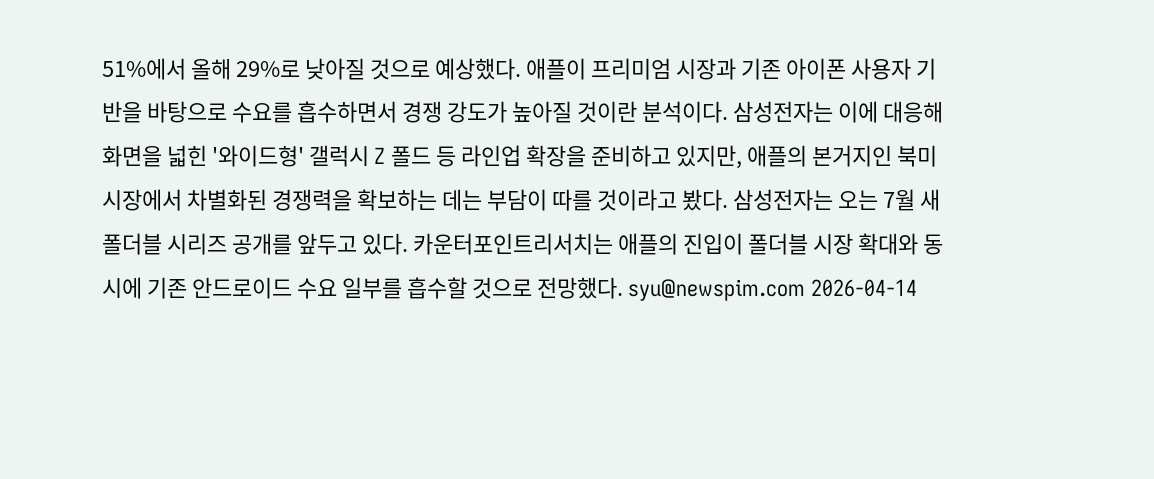51%에서 올해 29%로 낮아질 것으로 예상했다. 애플이 프리미엄 시장과 기존 아이폰 사용자 기반을 바탕으로 수요를 흡수하면서 경쟁 강도가 높아질 것이란 분석이다. 삼성전자는 이에 대응해 화면을 넓힌 '와이드형' 갤럭시 Z 폴드 등 라인업 확장을 준비하고 있지만, 애플의 본거지인 북미 시장에서 차별화된 경쟁력을 확보하는 데는 부담이 따를 것이라고 봤다. 삼성전자는 오는 7월 새 폴더블 시리즈 공개를 앞두고 있다. 카운터포인트리서치는 애플의 진입이 폴더블 시장 확대와 동시에 기존 안드로이드 수요 일부를 흡수할 것으로 전망했다. syu@newspim.com 2026-04-14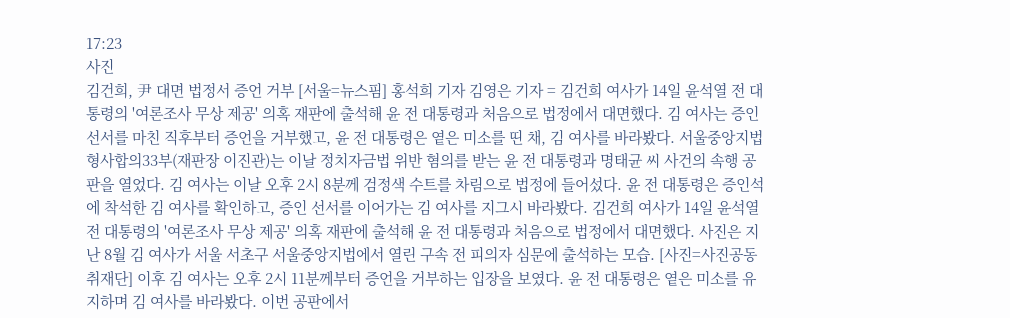17:23
사진
김건희, 尹 대면 법정서 증언 거부 [서울=뉴스핌] 홍석희 기자 김영은 기자 = 김건희 여사가 14일 윤석열 전 대통령의 '여론조사 무상 제공' 의혹 재판에 출석해 윤 전 대통령과 처음으로 법정에서 대면했다. 김 여사는 증인 선서를 마친 직후부터 증언을 거부했고, 윤 전 대통령은 옅은 미소를 띤 채, 김 여사를 바라봤다. 서울중앙지법 형사합의33부(재판장 이진관)는 이날 정치자금법 위반 혐의를 받는 윤 전 대통령과 명태균 씨 사건의 속행 공판을 열었다. 김 여사는 이날 오후 2시 8분께 검정색 수트를 차림으로 법정에 들어섰다. 윤 전 대통령은 증인석에 착석한 김 여사를 확인하고, 증인 선서를 이어가는 김 여사를 지그시 바라봤다. 김건희 여사가 14일 윤석열 전 대통령의 '여론조사 무상 제공' 의혹 재판에 출석해 윤 전 대통령과 처음으로 법정에서 대면했다. 사진은 지난 8월 김 여사가 서울 서초구 서울중앙지법에서 열린 구속 전 피의자 심문에 출석하는 모습. [사진=사진공동취재단] 이후 김 여사는 오후 2시 11분께부터 증언을 거부하는 입장을 보였다. 윤 전 대통령은 옅은 미소를 유지하며 김 여사를 바라봤다. 이번 공판에서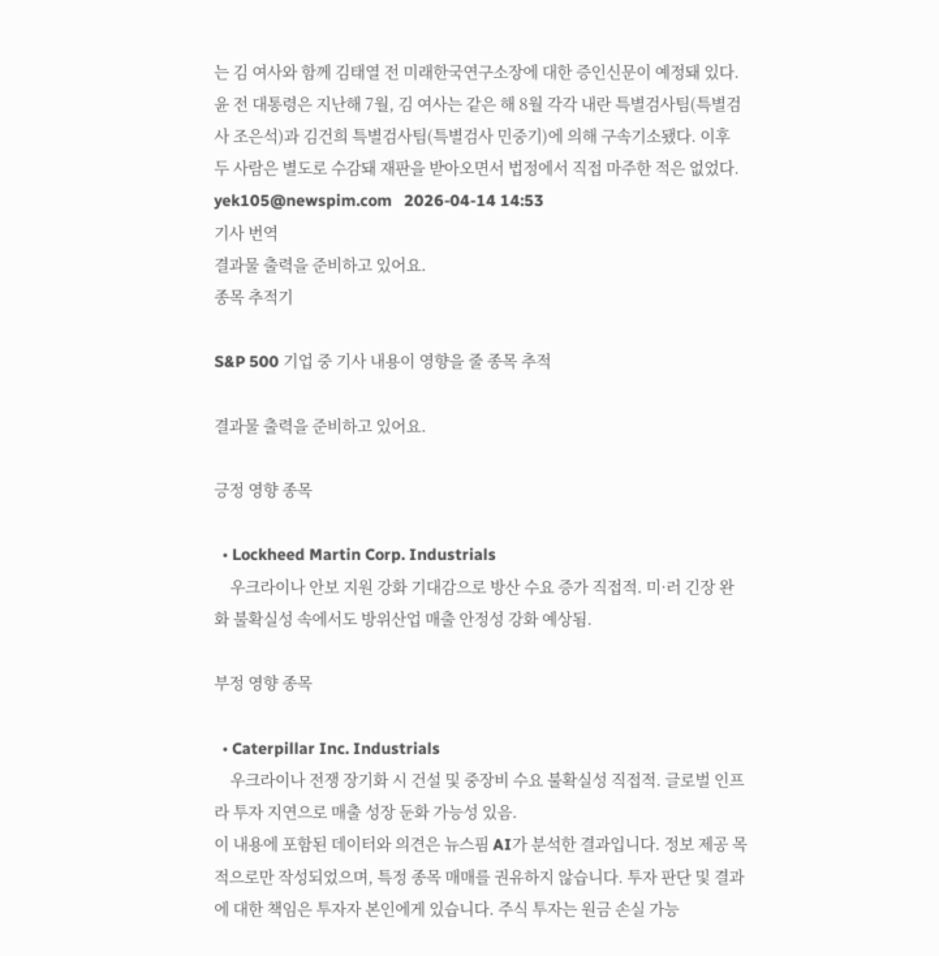는 김 여사와 함께 김태열 전 미래한국연구소장에 대한 증인신문이 예정돼 있다. 윤 전 대통령은 지난해 7월, 김 여사는 같은 해 8월 각각 내란 특별검사팀(특별검사 조은석)과 김건희 특별검사팀(특별검사 민중기)에 의해 구속기소됐다. 이후 두 사람은 별도로 수감돼 재판을 받아오면서 법정에서 직접 마주한 적은 없었다. yek105@newspim.com   2026-04-14 14:53
기사 번역
결과물 출력을 준비하고 있어요.
종목 추적기

S&P 500 기업 중 기사 내용이 영향을 줄 종목 추적

결과물 출력을 준비하고 있어요.

긍정 영향 종목

  • Lockheed Martin Corp. Industrials
    우크라이나 안보 지원 강화 기대감으로 방산 수요 증가 직접적. 미·러 긴장 완화 불확실성 속에서도 방위산업 매출 안정성 강화 예상됨.

부정 영향 종목

  • Caterpillar Inc. Industrials
    우크라이나 전쟁 장기화 시 건설 및 중장비 수요 불확실성 직접적. 글로벌 인프라 투자 지연으로 매출 성장 둔화 가능성 있음.
이 내용에 포함된 데이터와 의견은 뉴스핌 AI가 분석한 결과입니다. 정보 제공 목적으로만 작성되었으며, 특정 종목 매매를 권유하지 않습니다. 투자 판단 및 결과에 대한 책임은 투자자 본인에게 있습니다. 주식 투자는 원금 손실 가능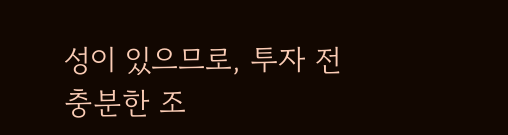성이 있으므로, 투자 전 충분한 조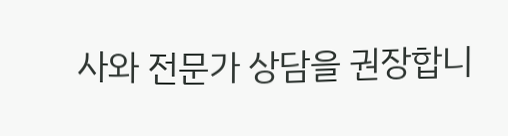사와 전문가 상담을 권장합니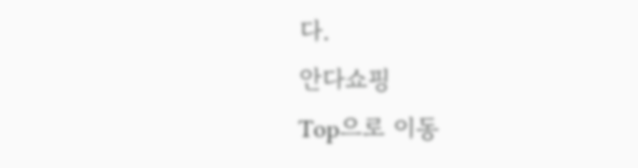다.
안다쇼핑
Top으로 이동